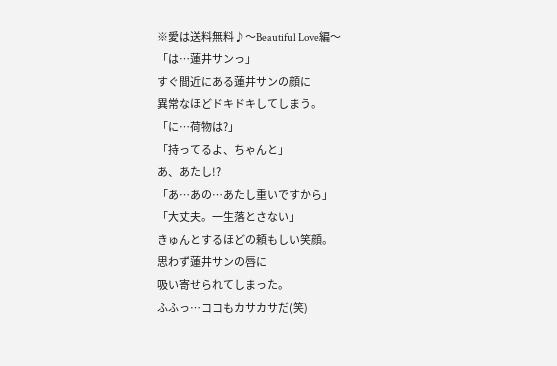※愛は送料無料♪〜Beautiful Love編〜
「は…蓮井サンっ」
すぐ間近にある蓮井サンの顔に
異常なほどドキドキしてしまう。
「に…荷物は?」
「持ってるよ、ちゃんと」
あ、あたし!?
「あ…あの…あたし重いですから」
「大丈夫。一生落とさない」
きゅんとするほどの頼もしい笑顔。
思わず蓮井サンの唇に
吸い寄せられてしまった。
ふふっ…ココもカサカサだ(笑)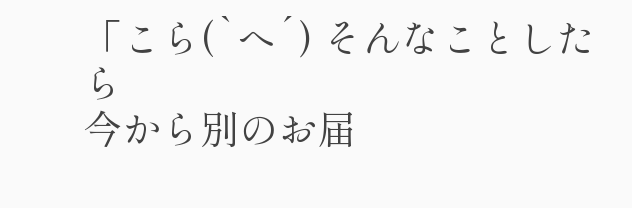「こら(`へ´) そんなことしたら
今から別のお届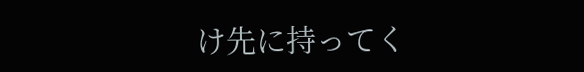け先に持ってく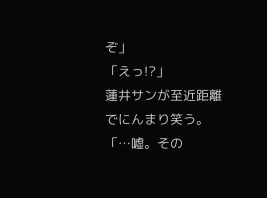ぞ」
「えっ!?」
蓮井サンが至近距離でにんまり笑う。
「…嘘。その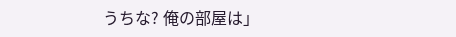うちな? 俺の部屋は」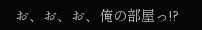お、お、お、俺の部屋っ!?